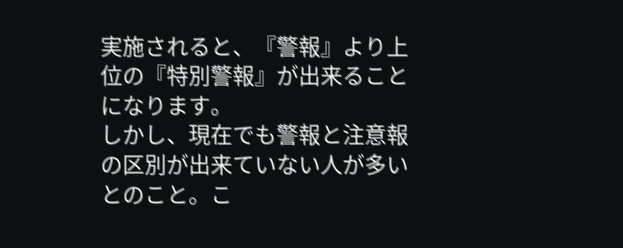実施されると、『警報』より上位の『特別警報』が出来ることになります。
しかし、現在でも警報と注意報の区別が出来ていない人が多いとのこと。こ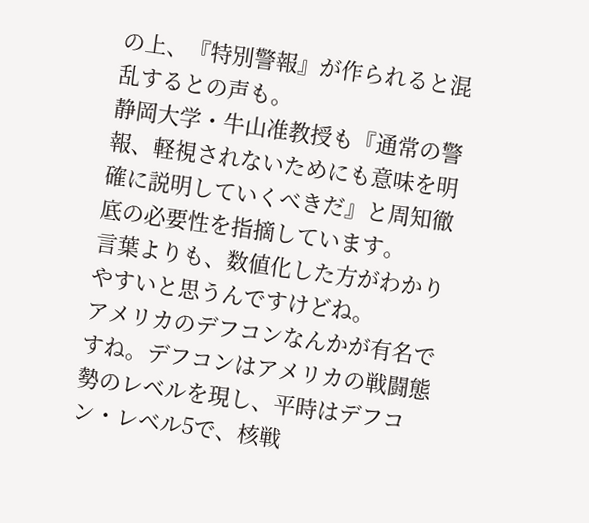の上、『特別警報』が作られると混乱するとの声も。
静岡大学・牛山准教授も『通常の警報、軽視されないためにも意味を明確に説明していくべきだ』と周知徹底の必要性を指摘しています。
言葉よりも、数値化した方がわかりやすいと思うんですけどね。
アメリカのデフコンなんかが有名ですね。デフコンはアメリカの戦闘態勢のレベルを現し、平時はデフコン・レベル5で、核戦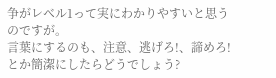争がレベル1って実にわかりやすいと思うのですが。
言葉にするのも、注意、逃げろ!、諦めろ!とか簡潔にしたらどうでしょう?